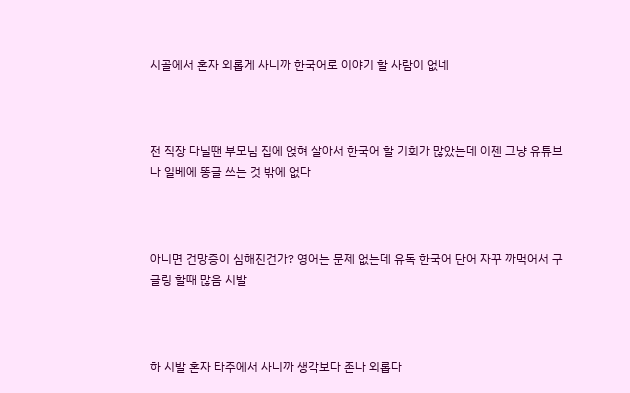시골에서 혼자 외롭게 사니까 한국어로 이야기 할 사람이 없네



전 직장 다닐땐 부모님 집에 얹혀 살아서 한국어 할 기회가 많았는데 이젠 그냥 유튜브나 일베에 똥글 쓰는 것 밖에 없다



아니면 건망증이 심해진건가? 영어는 문제 없는데 유독 한국어 단어 자꾸 까먹어서 구글링 할때 많음 시발



하 시발 혼자 타주에서 사니까 생각보다 존나 외롭다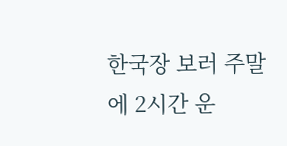한국장 보러 주말에 2시간 운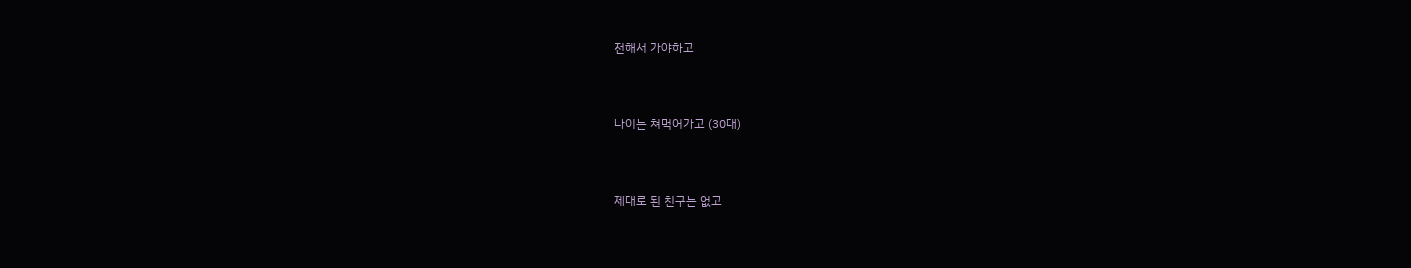전해서 가야하고



나이는 쳐먹어가고 (30대)



제대로 된 친구는 없고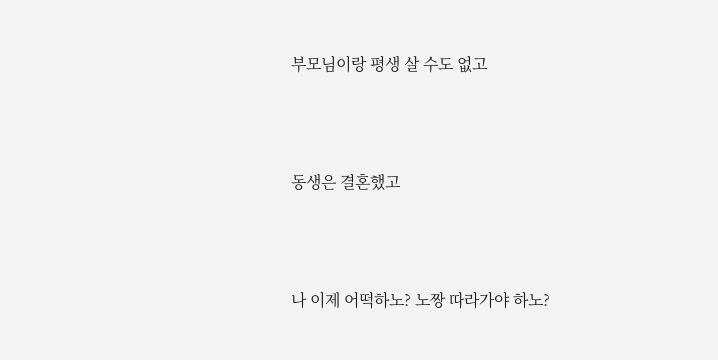부모님이랑 평생 살 수도 없고



동생은 결혼했고



나 이제 어떡하노? 노짱 따라가야 하노?